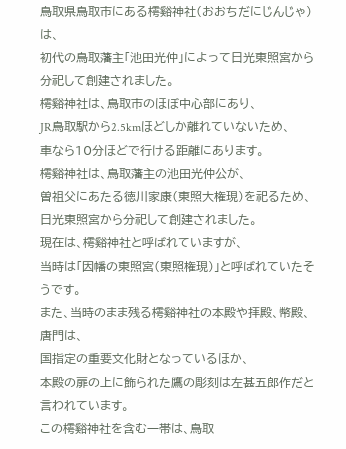鳥取県鳥取市にある樗谿神社(おおちだにじんじゃ)は、
初代の鳥取藩主「池田光仲」によって日光東照宮から分祀して創建されました。
樗谿神社は、鳥取市のほぼ中心部にあり、
JR鳥取駅から2.5kmほどしか離れていないため、
車なら10分ほどで行ける距離にあります。
樗谿神社は、鳥取藩主の池田光仲公が、
曽祖父にあたる徳川家康(東照大権現)を祀るため、
日光東照宮から分祀して創建されました。
現在は、樗谿神社と呼ばれていますが、
当時は「因幡の東照宮(東照権現)」と呼ばれていたそうです。
また、当時のまま残る樗谿神社の本殿や拝殿、幣殿、唐門は、
国指定の重要文化財となっているほか、
本殿の扉の上に飾られた鷹の彫刻は左甚五郎作だと言われています。
この樗谿神社を含む一帯は、鳥取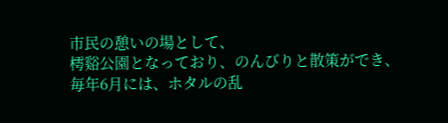市民の憩いの場として、
樗谿公園となっており、のんびりと散策ができ、
毎年6月には、ホタルの乱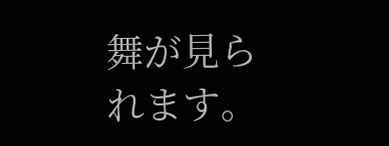舞が見られます。